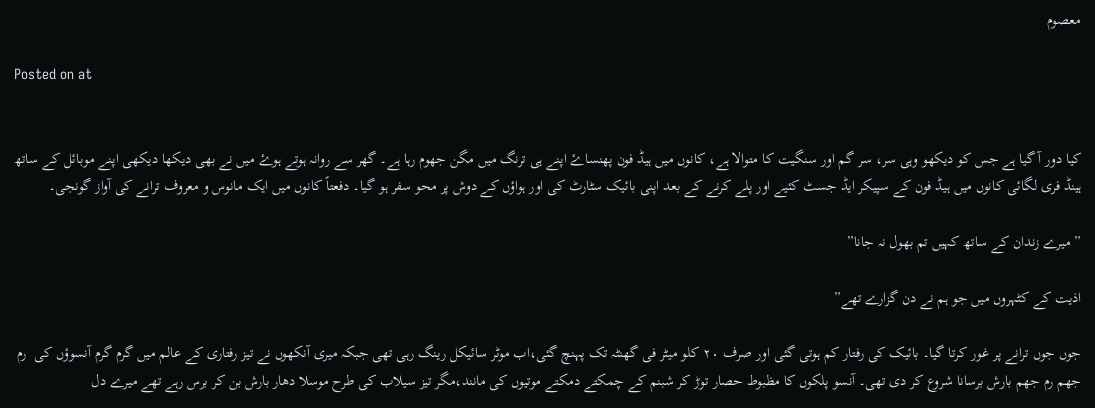معصوم

Posted on at


کیا دور آ گیا ہے جس کو دیکھو وہی سر، سر گم اور سنگیت کا متوالا ہے، کانوں میں ہیڈ فون پھنساۓ اپنے ہی ترنگ میں مگن جھوم رہا ہے۔ گھر سے روانہ ہوتے ہوۓ میں نے بھی دیکھا دیکھی اپنے موبائل کے ساتھ ہینڈ فری لگائی کانوں میں ہیڈ فون کے سپیکر ایڈ جسٹ کئیے اور پلے کرنے کے بعد اپنی بائیک سٹارٹ کی اور ہواؤں کے دوش پر محو سفر ہو گیا۔ دفعتاً کانوں میں ایک مانوس و معروف ترانے کی آواز گونجی۔

” میرے زندان کے ساتھ کہیں تم بھول نہ جانا”

اذیت کے کٹہروں میں جو ہم نے دن گزارے تھے”

جوں جوں ترانے پر غور کرتا گیا۔ بائیک کی رفتار کم ہوتی گئی اور صرف ۲۰ کلو میٹر فی گھنٹہ تک پہنچ گئی،اب موٹر سائیکل رینگ رہی تھی جبکہ میری آنکھوں نے تیز رفتاری کے عالم میں گرم گرم آنسوؤں کی  رم جھم رم جھم بارش برسانا شروع کر دی تھی۔ آنسو پلکوں کا مظبوط حصار توڑ کر شبنم کے چمکتے دمکتے موتیوں کی مانند،مگر تیز سیلاب کی طرح موسلا دھار بارش بن کر برس رہے تھے میرے دل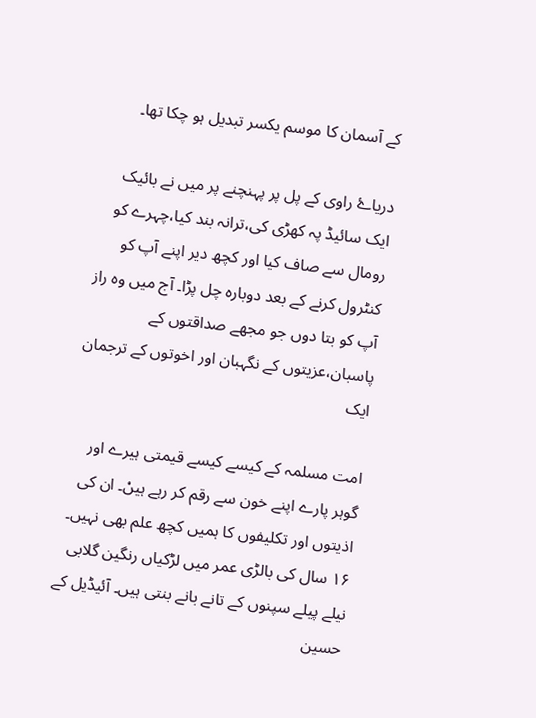کے آسمان کا موسم یکسر تبدیل ہو چکا تھا۔

دریاۓ راوی کے پل پر پہنچنے پر میں نے بائیک ایک سائیڈ پہ کھڑی کی،ترانہ بند کیا،چہرے کو رومال سے صاف کیا اور کچھ دیر اپنے آپ کو کنٹرول کرنے کے بعد دوبارہ چل پڑا۔ آج میں وہ راز آپ کو بتا دوں جو مجھے صداقتوں کے پاسبان،عزیتوں کے نگہبان اور اخوتوں کے ترجمان ایک

امت مسلمہ کے کیسے کیسے قیمتی ہیرے اور گوہر پارے اپنے خون سے رقم کر رہے ہیںْ۔ ان کی اذیتوں اور تکلیفوں کا ہمیں کچھ علم بھی نہیں۔ ۱۶ سال کی بالڑی عمر میں لڑکیاں رنگین گلابی نیلے پیلے سپنوں کے تانے بانے بنتی ہیں۔ آئیڈیل کے حسین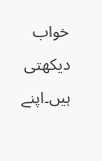خواب دیکھتی ہیں۔اپنے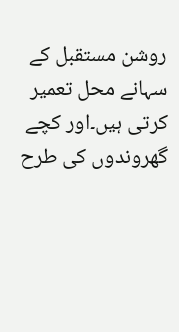روشن مستقبل کے سہانے محل تعمیر کرتی ہیں۔اور کچے گھروندوں کی طرح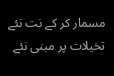مسمار کر کے نت نئے تخیلات پر مبنی نئے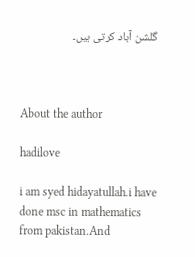گلشن آباد کرتی ہیں۔



About the author

hadilove

i am syed hidayatullah.i have done msc in mathematics from pakistan.And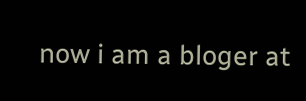now i am a bloger at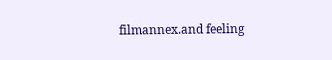filmannex.and feeling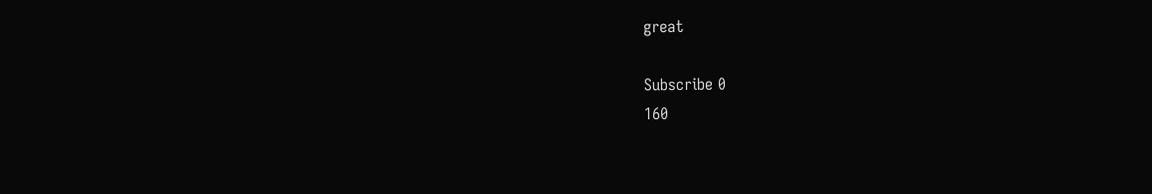great

Subscribe 0
160